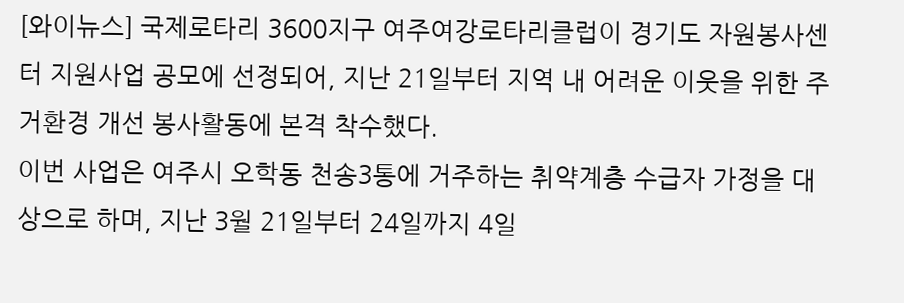[와이뉴스] 국제로타리 3600지구 여주여강로타리클럽이 경기도 자원봉사센터 지원사업 공모에 선정되어, 지난 21일부터 지역 내 어려운 이웃을 위한 주거환경 개선 봉사활동에 본격 착수했다.
이번 사업은 여주시 오학동 천송3통에 거주하는 취약계층 수급자 가정을 대상으로 하며, 지난 3월 21일부터 24일까지 4일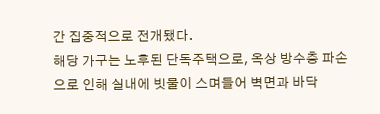간 집중적으로 전개됐다.
해당 가구는 노후된 단독주택으로, 옥상 방수층 파손으로 인해 실내에 빗물이 스며들어 벽면과 바닥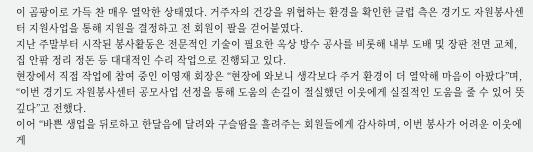이 곰팡이로 가득 찬 매우 열악한 상태였다. 거주자의 건강을 위협하는 환경을 확인한 클럽 측은 경기도 자원봉사센터 지원사업을 통해 지원을 결정하고 전 회원이 팔을 걷어붙였다.
지난 주말부터 시작된 봉사활동은 전문적인 기술이 필요한 옥상 방수 공사를 비롯해 내부 도배 및 장판 전면 교체, 집 안팎 정리 정돈 등 대대적인 수리 작업으로 진행되고 있다.
현장에서 직접 작업에 참여 중인 이영재 회장은 “현장에 와보니 생각보다 주거 환경이 더 열악해 마음이 아팠다”며, “이번 경기도 자원봉사센터 공모사업 선정을 통해 도움의 손길이 절실했던 이웃에게 실질적인 도움을 줄 수 있어 뜻깊다”고 전했다.
이어 “바쁜 생업을 뒤로하고 한달음에 달려와 구슬땀을 흘려주는 회원들에게 감사하며, 이번 봉사가 어려운 이웃에게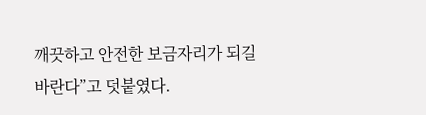깨끗하고 안전한 보금자리가 되길 바란다”고 덧붙였다.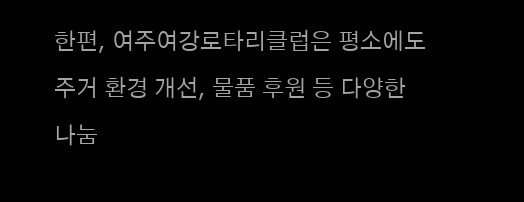한편, 여주여강로타리클럽은 평소에도 주거 환경 개선, 물품 후원 등 다양한 나눔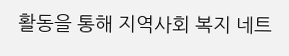활동을 통해 지역사회 복지 네트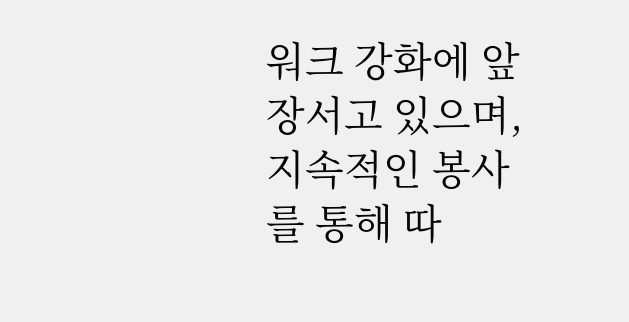워크 강화에 앞장서고 있으며, 지속적인 봉사를 통해 따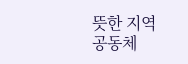뜻한 지역 공동체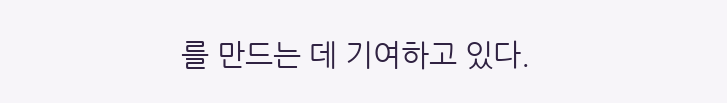를 만드는 데 기여하고 있다.